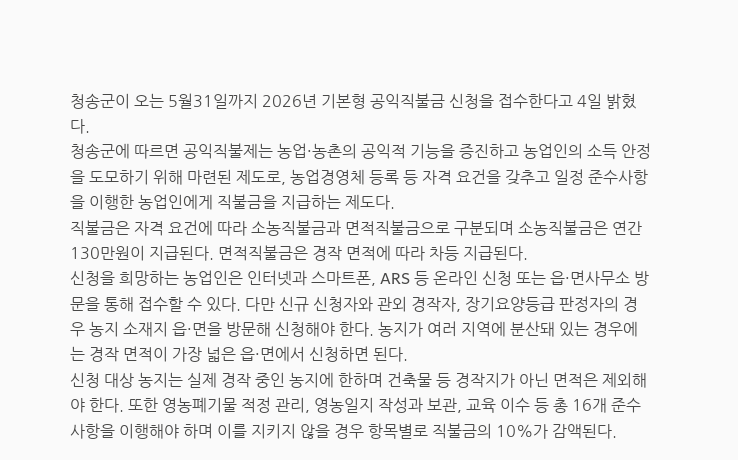청송군이 오는 5월31일까지 2026년 기본형 공익직불금 신청을 접수한다고 4일 밝혔다.
청송군에 따르면 공익직불제는 농업·농촌의 공익적 기능을 증진하고 농업인의 소득 안정을 도모하기 위해 마련된 제도로, 농업경영체 등록 등 자격 요건을 갖추고 일정 준수사항을 이행한 농업인에게 직불금을 지급하는 제도다.
직불금은 자격 요건에 따라 소농직불금과 면적직불금으로 구분되며 소농직불금은 연간 130만원이 지급된다. 면적직불금은 경작 면적에 따라 차등 지급된다.
신청을 희망하는 농업인은 인터넷과 스마트폰, ARS 등 온라인 신청 또는 읍·면사무소 방문을 통해 접수할 수 있다. 다만 신규 신청자와 관외 경작자, 장기요양등급 판정자의 경우 농지 소재지 읍·면을 방문해 신청해야 한다. 농지가 여러 지역에 분산돼 있는 경우에는 경작 면적이 가장 넓은 읍·면에서 신청하면 된다.
신청 대상 농지는 실제 경작 중인 농지에 한하며 건축물 등 경작지가 아닌 면적은 제외해야 한다. 또한 영농폐기물 적정 관리, 영농일지 작성과 보관, 교육 이수 등 총 16개 준수사항을 이행해야 하며 이를 지키지 않을 경우 항목별로 직불금의 10%가 감액된다.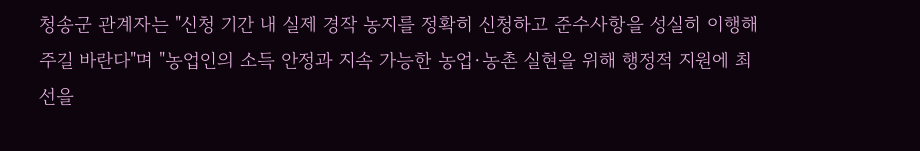청송군 관계자는 "신청 기간 내 실제 경작 농지를 정확히 신청하고 준수사항을 성실히 이행해 주길 바란다"며 "농업인의 소득 안정과 지속 가능한 농업·농촌 실현을 위해 행정적 지원에 최선을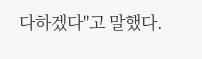다하겠다"고 말했다.